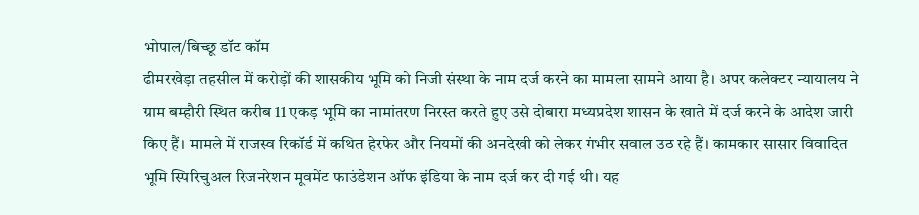भोपाल/बिच्छू डॉट कॉम
ढीमरखेड़ा तहसील में करोड़ों की शासकीय भूमि को निजी संस्था के नाम दर्ज करने का मामला सामने आया है। अपर कलेक्टर न्यायालय ने ग्राम बम्हौरी स्थित करीब 11 एकड़ भूमि का नामांतरण निरस्त करते हुए उसे दोबारा मध्यप्रदेश शासन के खाते में दर्ज करने के आदेश जारी किए हैं। मामले में राजस्व रिकॉर्ड में कथित हेरफेर और नियमों की अनदेखी को लेकर गंभीर सवाल उठ रहे हैं। कामकार सासार विवादित भूमि स्पिरिचुअल रिजनरेशन मूवमेंट फाउंडेशन ऑफ इंडिया के नाम दर्ज कर दी गई थी। यह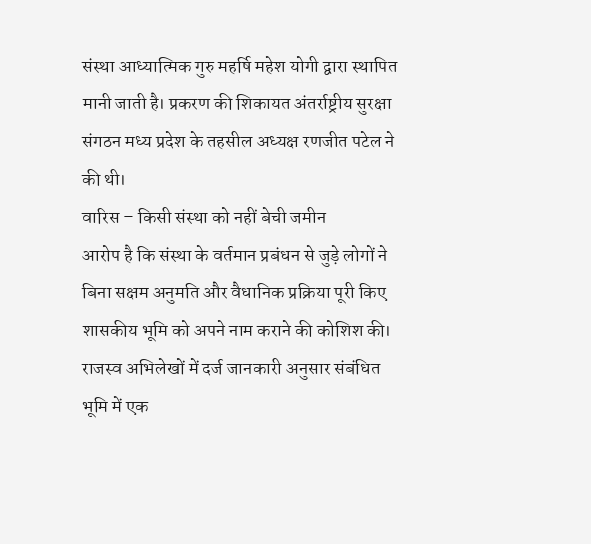संस्था आध्यात्मिक गुरु महर्षि महेश योगी द्वारा स्थापित मानी जाती है। प्रकरण की शिकायत अंतर्राष्ट्रीय सुरक्षा संगठन मध्य प्रदेश के तहसील अध्यक्ष रणजीत पटेल ने की थी।
वारिस – किसी संस्था को नहीं बेची जमीन
आरोप है कि संस्था के वर्तमान प्रबंधन से जुड़े लोगों ने बिना सक्षम अनुमति और वैधानिक प्रक्रिया पूरी किए शासकीय भूमि को अपने नाम कराने की कोशिश की। राजस्व अभिलेखों में दर्ज जानकारी अनुसार संबंधित भूमि में एक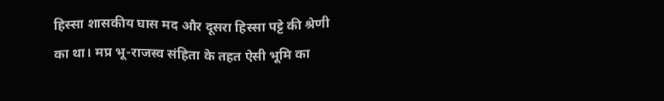हिस्सा शासकीय घास मद और दूसरा हिस्सा पट्टे की श्रेणी का था। मप्र भू-राजस्व संहिता के तहत ऐसी भूमि का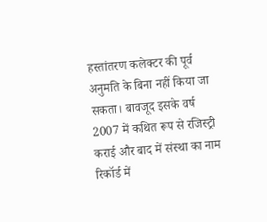हस्तांतरण कलेक्टर की पूर्व अनुमति के बिना नहीं किया जा सकता। बावजूद इसके वर्ष 2007 में कथित रूप से रजिस्ट्री कराई और बाद में संस्था का नाम रिकॉर्ड में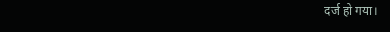दर्ज हो गया।